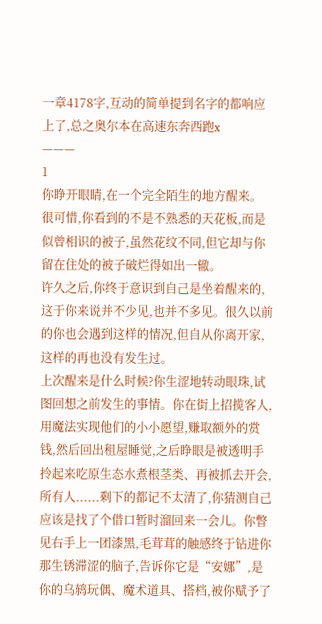一章4178字,互动的简单提到名字的都响应上了,总之奥尔本在高速东奔西跑x
———
1
你睁开眼睛,在一个完全陌生的地方醒来。
很可惜,你看到的不是不熟悉的天花板,而是似曾相识的被子,虽然花纹不同,但它却与你留在住处的被子破烂得如出一辙。
许久之后,你终于意识到自己是坐着醒来的,这于你来说并不少见,也并不多见。很久以前的你也会遇到这样的情况,但自从你离开家,这样的再也没有发生过。
上次醒来是什么时候?你生涩地转动眼珠,试图回想之前发生的事情。你在街上招揽客人,用魔法实现他们的小小愿望,赚取额外的赏钱,然后回出租屋睡觉,之后睁眼是被透明手拎起来吃原生态水煮根茎类、再被抓去开会,所有人......剩下的都记不太清了,你猜测自己应该是找了个借口暂时溜回来一会儿。你瞥见右手上一团漆黑,毛茸茸的触感终于钻进你那生锈滞涩的脑子,告诉你它是“安娜”,是你的乌鸫玩偶、魔术道具、搭档,被你赋予了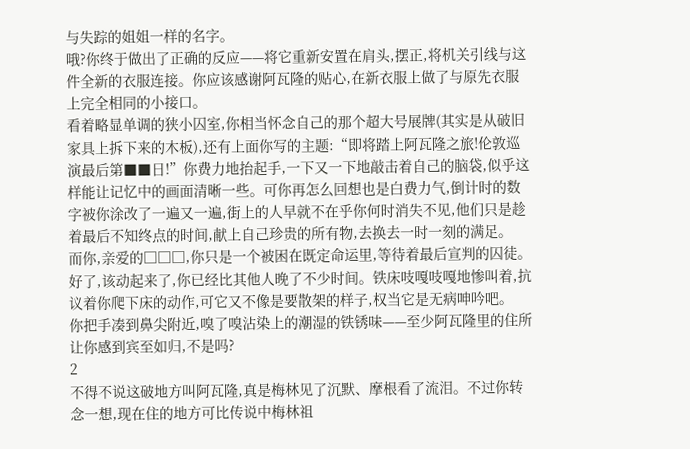与失踪的姐姐一样的名字。
哦?你终于做出了正确的反应——将它重新安置在肩头,摆正,将机关引线与这件全新的衣服连接。你应该感谢阿瓦隆的贴心,在新衣服上做了与原先衣服上完全相同的小接口。
看着略显单调的狭小囚室,你相当怀念自己的那个超大号展牌(其实是从破旧家具上拆下来的木板),还有上面你写的主题:“即将踏上阿瓦隆之旅!伦敦巡演最后第■■日!”你费力地抬起手,一下又一下地敲击着自己的脑袋,似乎这样能让记忆中的画面清晰一些。可你再怎么回想也是白费力气,倒计时的数字被你涂改了一遍又一遍,街上的人早就不在乎你何时消失不见,他们只是趁着最后不知终点的时间,献上自己珍贵的所有物,去换去一时一刻的满足。
而你,亲爱的□□□,你只是一个被困在既定命运里,等待着最后宣判的囚徒。
好了,该动起来了,你已经比其他人晚了不少时间。铁床吱嘎吱嘎地惨叫着,抗议着你爬下床的动作,可它又不像是要散架的样子,权当它是无病呻吟吧。
你把手凑到鼻尖附近,嗅了嗅沾染上的潮湿的铁锈味——至少阿瓦隆里的住所让你感到宾至如归,不是吗?
2
不得不说这破地方叫阿瓦隆,真是梅林见了沉默、摩根看了流泪。不过你转念一想,现在住的地方可比传说中梅林祖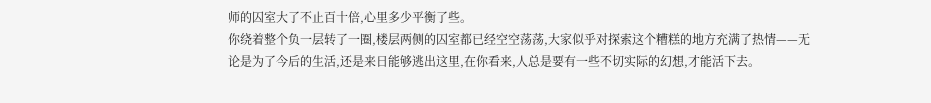师的囚室大了不止百十倍,心里多少平衡了些。
你绕着整个负一层转了一圈,楼层两侧的囚室都已经空空荡荡,大家似乎对探索这个糟糕的地方充满了热情——无论是为了今后的生活,还是来日能够逃出这里,在你看来,人总是要有一些不切实际的幻想,才能活下去。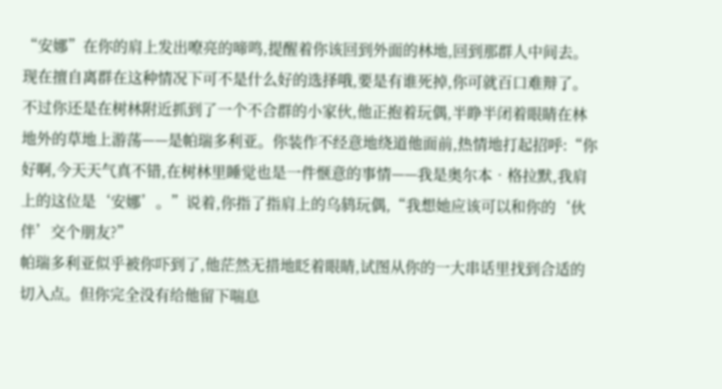“安娜”在你的肩上发出嘹亮的啼鸣,提醒着你该回到外面的林地,回到那群人中间去。现在擅自离群在这种情况下可不是什么好的选择哦,要是有谁死掉,你可就百口难辩了。
不过你还是在树林附近抓到了一个不合群的小家伙,他正抱着玩偶,半睁半闭着眼睛在林地外的草地上游荡——是帕瑞多利亚。你装作不经意地绕道他面前,热情地打起招呼:“你好啊,今天天气真不错,在树林里睡觉也是一件惬意的事情——我是奥尔本•格拉默,我肩上的这位是‘安娜’。”说着,你指了指肩上的乌鸫玩偶,“我想她应该可以和你的‘伙伴’交个朋友?”
帕瑞多利亚似乎被你吓到了,他茫然无措地眨着眼睛,试图从你的一大串话里找到合适的切入点。但你完全没有给他留下喘息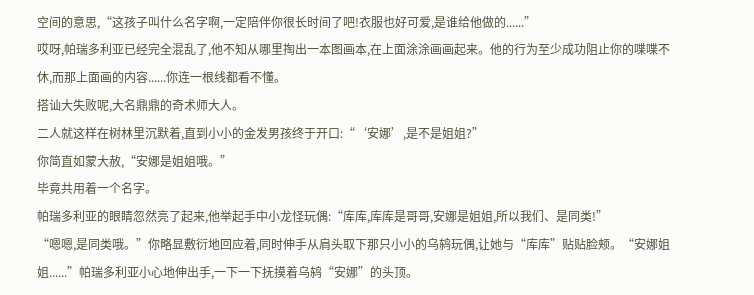空间的意思,“这孩子叫什么名字啊,一定陪伴你很长时间了吧!衣服也好可爱,是谁给他做的......”
哎呀,帕瑞多利亚已经完全混乱了,他不知从哪里掏出一本图画本,在上面涂涂画画起来。他的行为至少成功阻止你的喋喋不休,而那上面画的内容......你连一根线都看不懂。
搭讪大失败呢,大名鼎鼎的奇术师大人。
二人就这样在树林里沉默着,直到小小的金发男孩终于开口:“‘安娜’,是不是姐姐?”
你简直如蒙大赦,“安娜是姐姐哦。”
毕竟共用着一个名字。
帕瑞多利亚的眼睛忽然亮了起来,他举起手中小龙怪玩偶:“库库,库库是哥哥,安娜是姐姐,所以我们、是同类!”
“嗯嗯,是同类哦。”你略显敷衍地回应着,同时伸手从肩头取下那只小小的乌鸫玩偶,让她与“库库”贴贴脸颊。“安娜姐姐......”帕瑞多利亚小心地伸出手,一下一下抚摸着乌鸫“安娜”的头顶。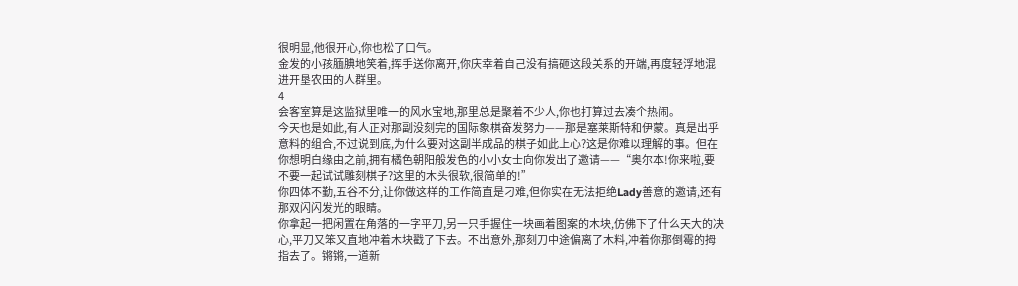很明显,他很开心,你也松了口气。
金发的小孩腼腆地笑着,挥手送你离开,你庆幸着自己没有搞砸这段关系的开端,再度轻浮地混进开垦农田的人群里。
4
会客室算是这监狱里唯一的风水宝地,那里总是聚着不少人,你也打算过去凑个热闹。
今天也是如此,有人正对那副没刻完的国际象棋奋发努力——那是塞莱斯特和伊蒙。真是出乎意料的组合,不过说到底,为什么要对这副半成品的棋子如此上心?这是你难以理解的事。但在你想明白缘由之前,拥有橘色朝阳般发色的小小女士向你发出了邀请——“奥尔本!你来啦,要不要一起试试雕刻棋子?这里的木头很软,很简单的!”
你四体不勤,五谷不分,让你做这样的工作简直是刁难,但你实在无法拒绝Lady善意的邀请,还有那双闪闪发光的眼睛。
你拿起一把闲置在角落的一字平刀,另一只手握住一块画着图案的木块,仿佛下了什么天大的决心,平刀又笨又直地冲着木块戳了下去。不出意外,那刻刀中途偏离了木料,冲着你那倒霉的拇指去了。锵锵,一道新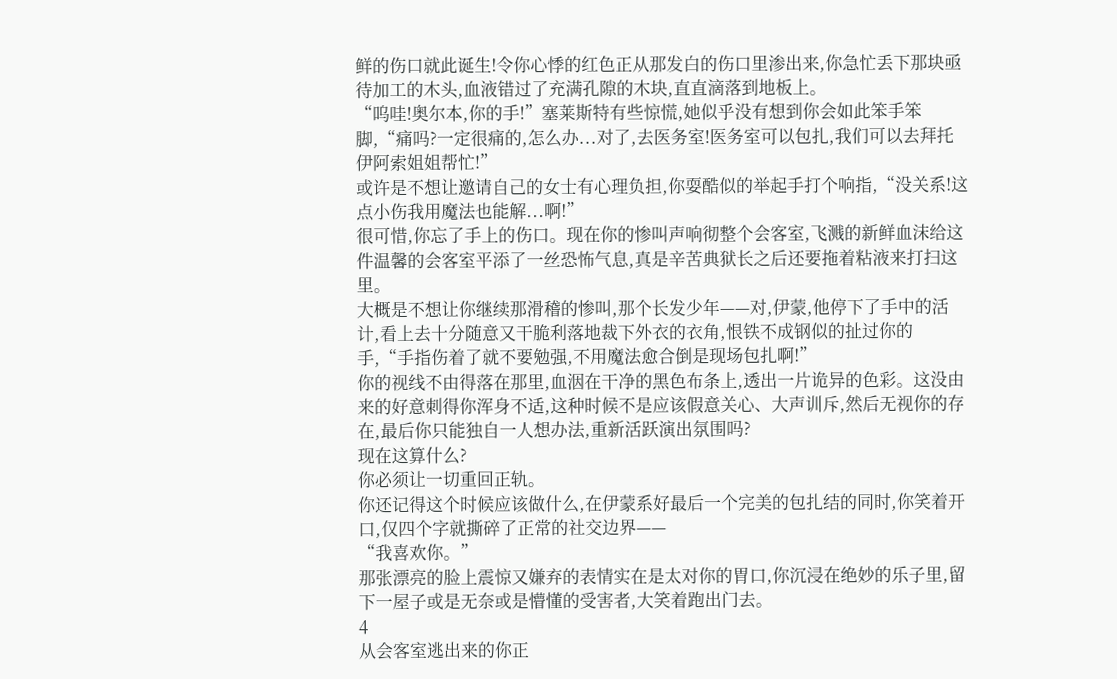鲜的伤口就此诞生!令你心悸的红色正从那发白的伤口里渗出来,你急忙丢下那块亟待加工的木头,血液错过了充满孔隙的木块,直直滴落到地板上。
“呜哇!奥尔本,你的手!”塞莱斯特有些惊慌,她似乎没有想到你会如此笨手笨脚,“痛吗?一定很痛的,怎么办...对了,去医务室!医务室可以包扎,我们可以去拜托伊阿索姐姐帮忙!”
或许是不想让邀请自己的女士有心理负担,你耍酷似的举起手打个响指,“没关系!这点小伤我用魔法也能解...啊!”
很可惜,你忘了手上的伤口。现在你的惨叫声响彻整个会客室,飞溅的新鲜血沫给这件温馨的会客室平添了一丝恐怖气息,真是辛苦典狱长之后还要拖着粘液来打扫这里。
大概是不想让你继续那滑稽的惨叫,那个长发少年——对,伊蒙,他停下了手中的活计,看上去十分随意又干脆利落地裁下外衣的衣角,恨铁不成钢似的扯过你的手,“手指伤着了就不要勉强,不用魔法愈合倒是现场包扎啊!”
你的视线不由得落在那里,血洇在干净的黑色布条上,透出一片诡异的色彩。这没由来的好意刺得你浑身不适,这种时候不是应该假意关心、大声训斥,然后无视你的存在,最后你只能独自一人想办法,重新活跃演出氛围吗?
现在这算什么?
你必须让一切重回正轨。
你还记得这个时候应该做什么,在伊蒙系好最后一个完美的包扎结的同时,你笑着开口,仅四个字就撕碎了正常的社交边界——
“我喜欢你。”
那张漂亮的脸上震惊又嫌弃的表情实在是太对你的胃口,你沉浸在绝妙的乐子里,留下一屋子或是无奈或是懵懂的受害者,大笑着跑出门去。
4
从会客室逃出来的你正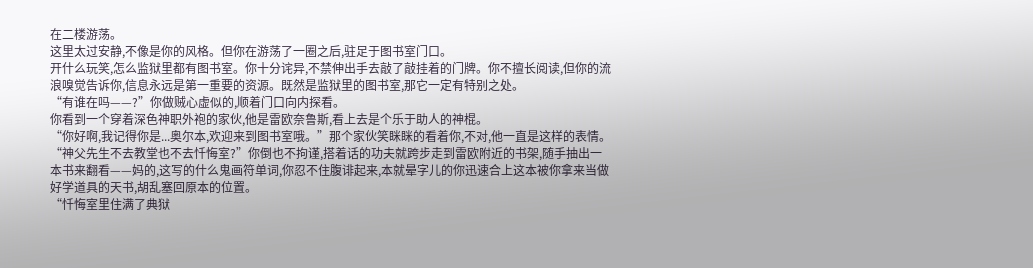在二楼游荡。
这里太过安静,不像是你的风格。但你在游荡了一圈之后,驻足于图书室门口。
开什么玩笑,怎么监狱里都有图书室。你十分诧异,不禁伸出手去敲了敲挂着的门牌。你不擅长阅读,但你的流浪嗅觉告诉你,信息永远是第一重要的资源。既然是监狱里的图书室,那它一定有特别之处。
“有谁在吗——?”你做贼心虚似的,顺着门口向内探看。
你看到一个穿着深色神职外袍的家伙,他是雷欧奈鲁斯,看上去是个乐于助人的神棍。
“你好啊,我记得你是...奥尔本,欢迎来到图书室哦。”那个家伙笑眯眯的看着你,不对,他一直是这样的表情。
“神父先生不去教堂也不去忏悔室?”你倒也不拘谨,搭着话的功夫就跨步走到雷欧附近的书架,随手抽出一本书来翻看——妈的,这写的什么鬼画符单词,你忍不住腹诽起来,本就晕字儿的你迅速合上这本被你拿来当做好学道具的天书,胡乱塞回原本的位置。
“忏悔室里住满了典狱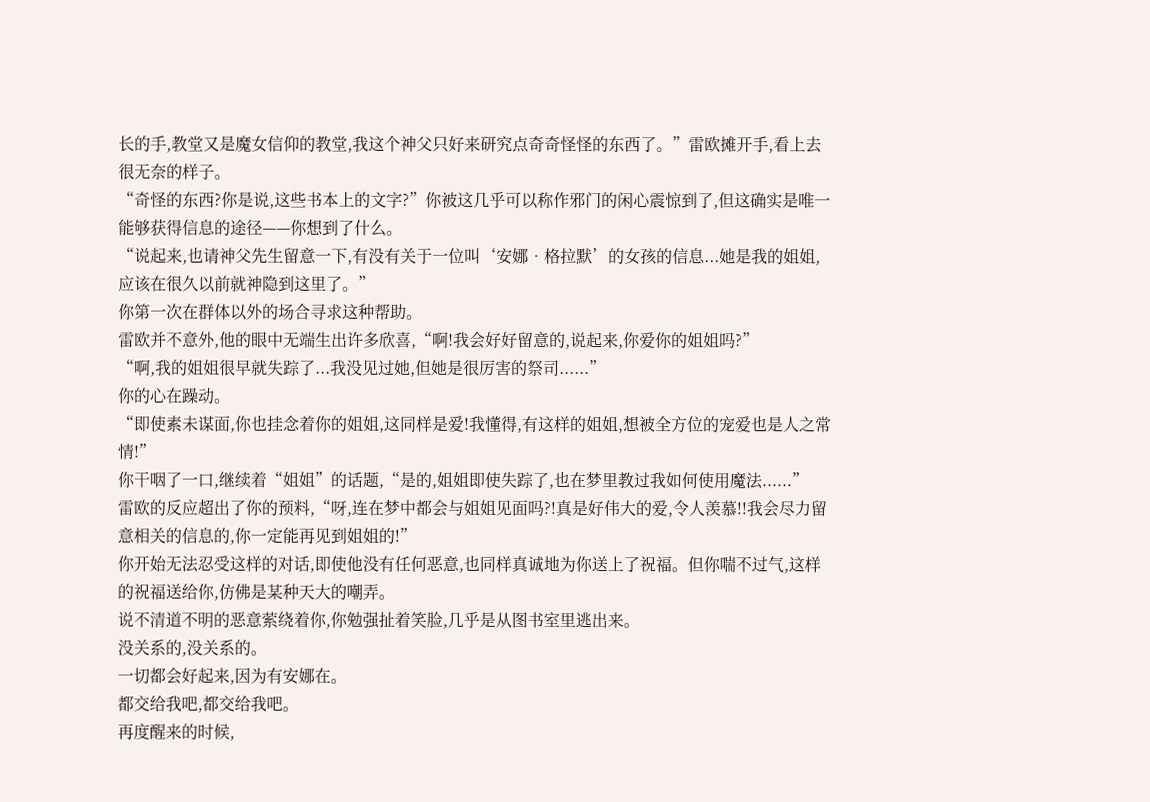长的手,教堂又是魔女信仰的教堂,我这个神父只好来研究点奇奇怪怪的东西了。”雷欧摊开手,看上去很无奈的样子。
“奇怪的东西?你是说,这些书本上的文字?”你被这几乎可以称作邪门的闲心震惊到了,但这确实是唯一能够获得信息的途径——你想到了什么。
“说起来,也请神父先生留意一下,有没有关于一位叫‘安娜•格拉默’的女孩的信息...她是我的姐姐,应该在很久以前就神隐到这里了。”
你第一次在群体以外的场合寻求这种帮助。
雷欧并不意外,他的眼中无端生出许多欣喜,“啊!我会好好留意的,说起来,你爱你的姐姐吗?”
“啊,我的姐姐很早就失踪了...我没见过她,但她是很厉害的祭司......”
你的心在躁动。
“即使素未谋面,你也挂念着你的姐姐,这同样是爱!我懂得,有这样的姐姐,想被全方位的宠爱也是人之常情!”
你干咽了一口,继续着“姐姐”的话题,“是的,姐姐即使失踪了,也在梦里教过我如何使用魔法......”
雷欧的反应超出了你的预料,“呀,连在梦中都会与姐姐见面吗?!真是好伟大的爱,令人羡慕!!我会尽力留意相关的信息的,你一定能再见到姐姐的!”
你开始无法忍受这样的对话,即使他没有任何恶意,也同样真诚地为你送上了祝福。但你喘不过气,这样的祝福送给你,仿佛是某种天大的嘲弄。
说不清道不明的恶意萦绕着你,你勉强扯着笑脸,几乎是从图书室里逃出来。
没关系的,没关系的。
一切都会好起来,因为有安娜在。
都交给我吧,都交给我吧。
再度醒来的时候,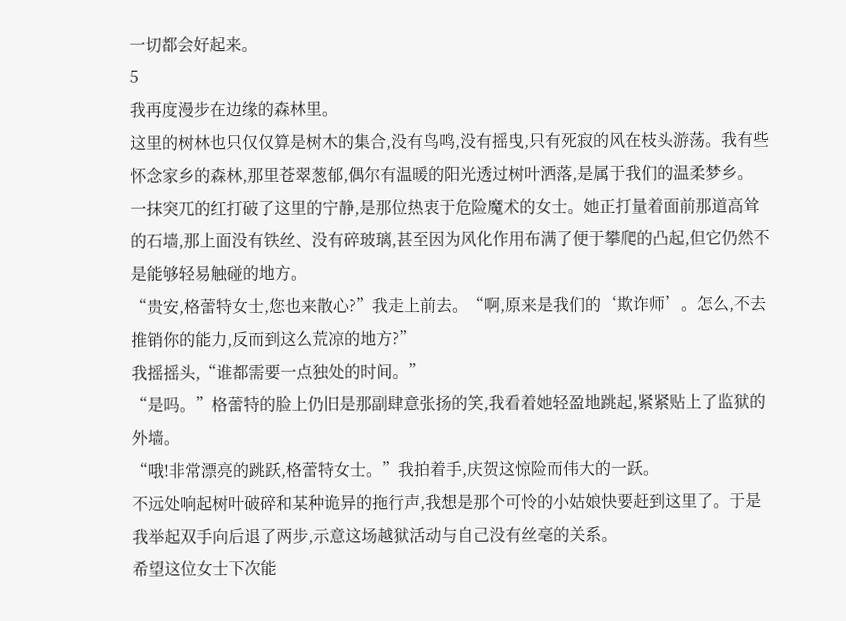一切都会好起来。
5
我再度漫步在边缘的森林里。
这里的树林也只仅仅算是树木的集合,没有鸟鸣,没有摇曳,只有死寂的风在枝头游荡。我有些怀念家乡的森林,那里苍翠葱郁,偶尔有温暖的阳光透过树叶洒落,是属于我们的温柔梦乡。
一抹突兀的红打破了这里的宁静,是那位热衷于危险魔术的女士。她正打量着面前那道高耸的石墙,那上面没有铁丝、没有碎玻璃,甚至因为风化作用布满了便于攀爬的凸起,但它仍然不是能够轻易触碰的地方。
“贵安,格蕾特女士,您也来散心?”我走上前去。“啊,原来是我们的‘欺诈师’。怎么,不去推销你的能力,反而到这么荒凉的地方?”
我摇摇头,“谁都需要一点独处的时间。”
“是吗。”格蕾特的脸上仍旧是那副肆意张扬的笑,我看着她轻盈地跳起,紧紧贴上了监狱的外墙。
“哦!非常漂亮的跳跃,格蕾特女士。”我拍着手,庆贺这惊险而伟大的一跃。
不远处响起树叶破碎和某种诡异的拖行声,我想是那个可怜的小姑娘快要赶到这里了。于是我举起双手向后退了两步,示意这场越狱活动与自己没有丝毫的关系。
希望这位女士下次能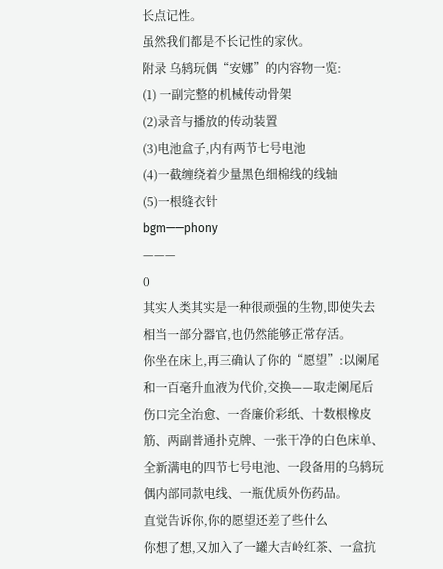长点记性。
虽然我们都是不长记性的家伙。
附录 乌鸫玩偶“安娜”的内容物一览:
(1) 一副完整的机械传动骨架
(2)录音与播放的传动装置
(3)电池盒子,内有两节七号电池
(4)一截缠绕着少量黑色细棉线的线轴
(5)一根缝衣针
bgm——phony
———
0
其实人类其实是一种很顽强的生物,即使失去相当一部分器官,也仍然能够正常存活。
你坐在床上,再三确认了你的“愿望”:以阑尾和一百毫升血液为代价,交换——取走阑尾后伤口完全治愈、一沓廉价彩纸、十数根橡皮筋、两副普通扑克牌、一张干净的白色床单、全新满电的四节七号电池、一段备用的乌鸫玩偶内部同款电线、一瓶优质外伤药品。
直觉告诉你,你的愿望还差了些什么
你想了想,又加入了一罐大吉岭红茶、一盒抗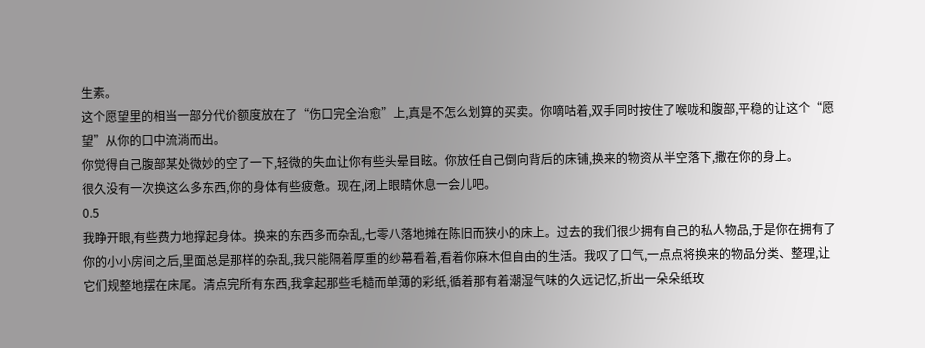生素。
这个愿望里的相当一部分代价额度放在了“伤口完全治愈”上,真是不怎么划算的买卖。你嘀咕着,双手同时按住了喉咙和腹部,平稳的让这个“愿望”从你的口中流淌而出。
你觉得自己腹部某处微妙的空了一下,轻微的失血让你有些头晕目眩。你放任自己倒向背后的床铺,换来的物资从半空落下,撒在你的身上。
很久没有一次换这么多东西,你的身体有些疲惫。现在,闭上眼睛休息一会儿吧。
0.5
我睁开眼,有些费力地撑起身体。换来的东西多而杂乱,七零八落地摊在陈旧而狭小的床上。过去的我们很少拥有自己的私人物品,于是你在拥有了你的小小房间之后,里面总是那样的杂乱,我只能隔着厚重的纱幕看着,看着你麻木但自由的生活。我叹了口气,一点点将换来的物品分类、整理,让它们规整地摆在床尾。清点完所有东西,我拿起那些毛糙而单薄的彩纸,循着那有着潮湿气味的久远记忆,折出一朵朵纸玫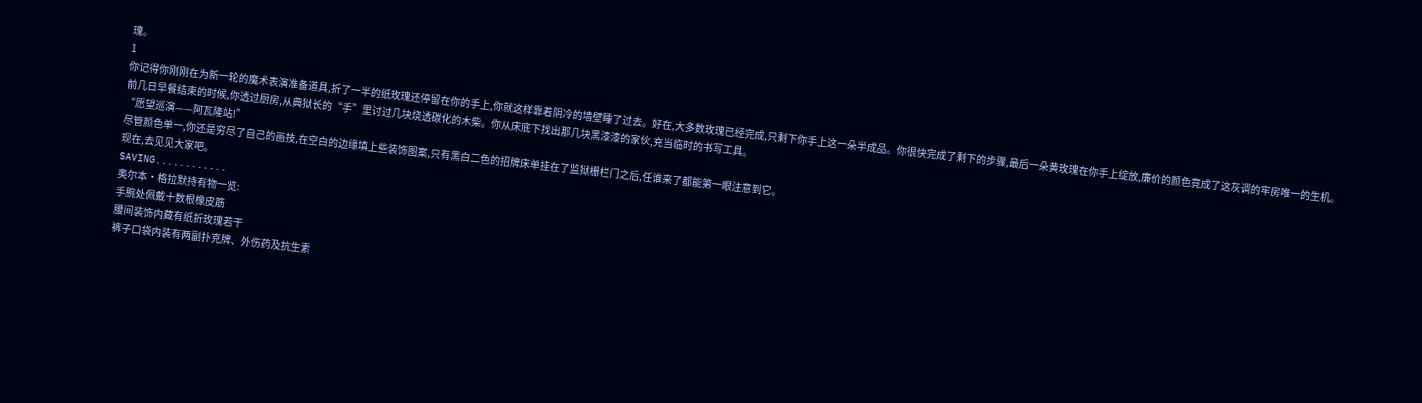瑰。
1
你记得你刚刚在为新一轮的魔术表演准备道具,折了一半的纸玫瑰还停留在你的手上,你就这样靠着阴冷的墙壁睡了过去。好在,大多数玫瑰已经完成,只剩下你手上这一朵半成品。你很快完成了剩下的步骤,最后一朵黄玫瑰在你手上绽放,廉价的颜色竟成了这灰调的牢房唯一的生机。
前几日早餐结束的时候,你透过厨房,从典狱长的“手”里讨过几块烧透碳化的木柴。你从床底下找出那几块黑漆漆的家伙,充当临时的书写工具。
“愿望巡演——阿瓦隆站!”
尽管颜色单一,你还是穷尽了自己的画技,在空白的边缘填上些装饰图案,只有黑白二色的招牌床单挂在了监狱栅栏门之后,任谁来了都能第一眼注意到它。
现在,去见见大家吧。
SAVING............
奥尔本•格拉默持有物一览:
手腕处佩戴十数根橡皮筋
腰间装饰内藏有纸折玫瑰若干
裤子口袋内装有两副扑克牌、外伤药及抗生素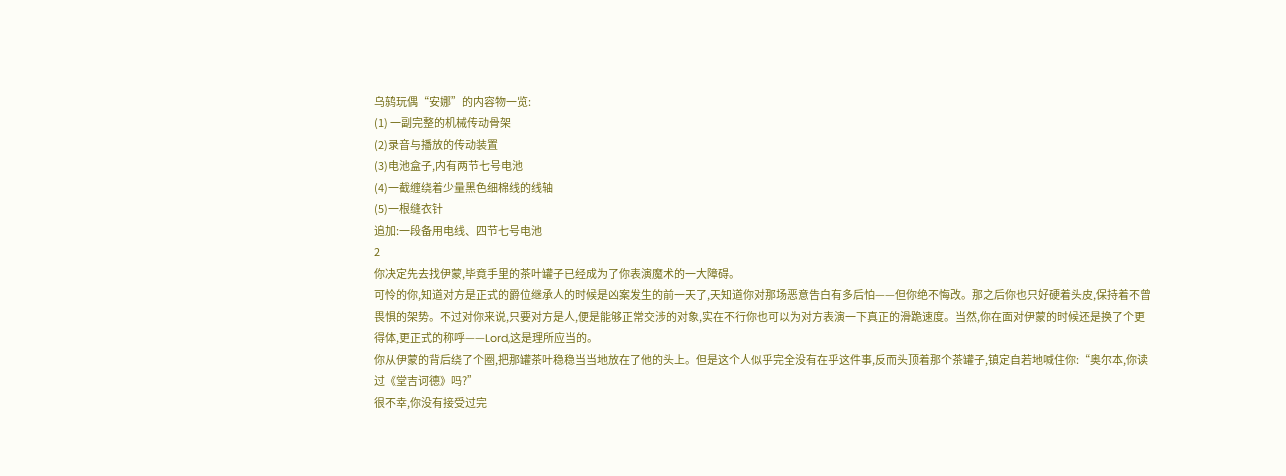乌鸫玩偶“安娜”的内容物一览:
(1) 一副完整的机械传动骨架
(2)录音与播放的传动装置
(3)电池盒子,内有两节七号电池
(4)一截缠绕着少量黑色细棉线的线轴
(5)一根缝衣针
追加:一段备用电线、四节七号电池
2
你决定先去找伊蒙,毕竟手里的茶叶罐子已经成为了你表演魔术的一大障碍。
可怜的你,知道对方是正式的爵位继承人的时候是凶案发生的前一天了,天知道你对那场恶意告白有多后怕——但你绝不悔改。那之后你也只好硬着头皮,保持着不曾畏惧的架势。不过对你来说,只要对方是人,便是能够正常交涉的对象,实在不行你也可以为对方表演一下真正的滑跪速度。当然,你在面对伊蒙的时候还是换了个更得体,更正式的称呼——Lord,这是理所应当的。
你从伊蒙的背后绕了个圈,把那罐茶叶稳稳当当地放在了他的头上。但是这个人似乎完全没有在乎这件事,反而头顶着那个茶罐子,镇定自若地喊住你:“奥尔本,你读过《堂吉诃德》吗?”
很不幸,你没有接受过完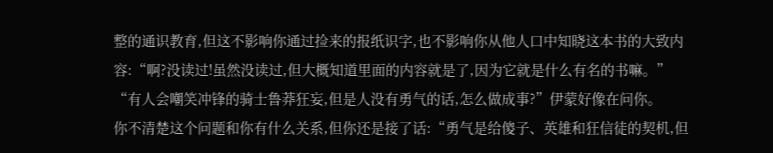整的通识教育,但这不影响你通过捡来的报纸识字,也不影响你从他人口中知晓这本书的大致内容:“啊?没读过!虽然没读过,但大概知道里面的内容就是了,因为它就是什么有名的书嘛。”
“有人会嘲笑冲锋的骑士鲁莽狂妄,但是人没有勇气的话,怎么做成事?”伊蒙好像在问你。
你不清楚这个问题和你有什么关系,但你还是接了话:“勇气是给傻子、英雄和狂信徒的契机,但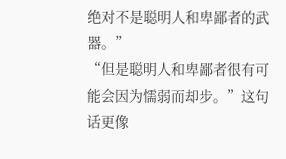绝对不是聪明人和卑鄙者的武器。”
“但是聪明人和卑鄙者很有可能会因为懦弱而却步。”这句话更像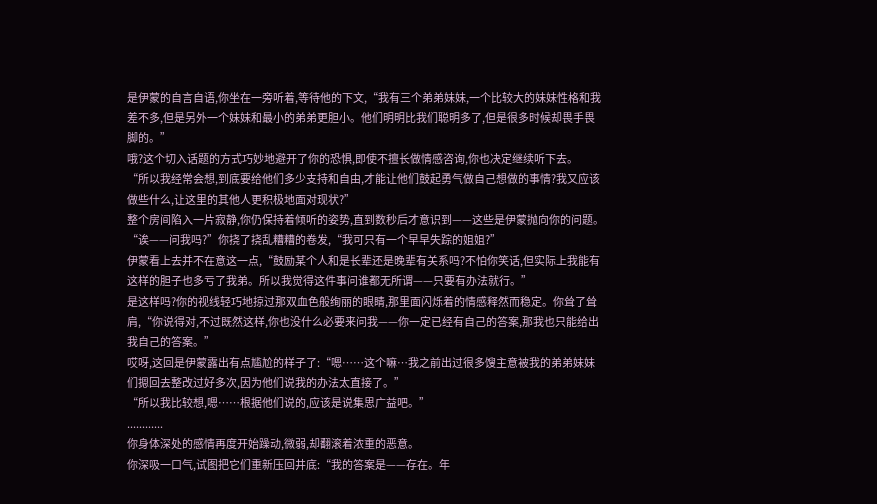是伊蒙的自言自语,你坐在一旁听着,等待他的下文,“我有三个弟弟妹妹,一个比较大的妹妹性格和我差不多,但是另外一个妹妹和最小的弟弟更胆小。他们明明比我们聪明多了,但是很多时候却畏手畏脚的。”
哦?这个切入话题的方式巧妙地避开了你的恐惧,即使不擅长做情感咨询,你也决定继续听下去。
“所以我经常会想,到底要给他们多少支持和自由,才能让他们鼓起勇气做自己想做的事情?我又应该做些什么,让这里的其他人更积极地面对现状?”
整个房间陷入一片寂静,你仍保持着倾听的姿势,直到数秒后才意识到——这些是伊蒙抛向你的问题。
“诶——问我吗?”你挠了挠乱糟糟的卷发,“我可只有一个早早失踪的姐姐?”
伊蒙看上去并不在意这一点,“鼓励某个人和是长辈还是晚辈有关系吗?不怕你笑话,但实际上我能有这样的胆子也多亏了我弟。所以我觉得这件事问谁都无所谓——只要有办法就行。”
是这样吗?你的视线轻巧地掠过那双血色般绚丽的眼睛,那里面闪烁着的情感释然而稳定。你耸了耸肩,“你说得对,不过既然这样,你也没什么必要来问我——你一定已经有自己的答案,那我也只能给出我自己的答案。”
哎呀,这回是伊蒙露出有点尴尬的样子了:“嗯……这个嘛…我之前出过很多馊主意被我的弟弟妹妹们摁回去整改过好多次,因为他们说我的办法太直接了。”
“所以我比较想,嗯……根据他们说的,应该是说集思广益吧。”
............
你身体深处的感情再度开始躁动,微弱,却翻滚着浓重的恶意。
你深吸一口气,试图把它们重新压回井底:“我的答案是——存在。年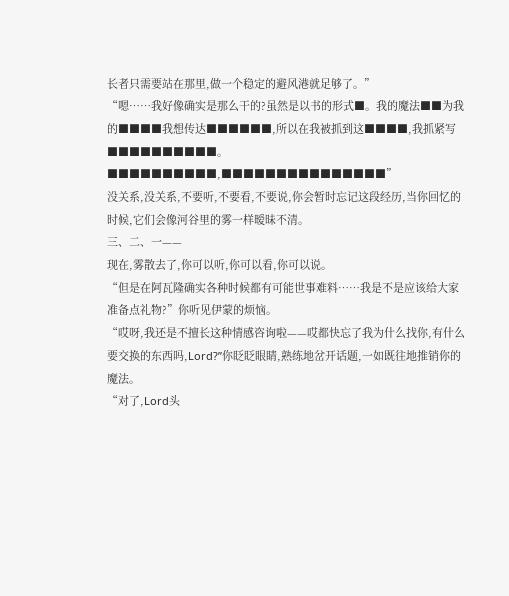长者只需要站在那里,做一个稳定的避风港就足够了。”
“嗯……我好像确实是那么干的?虽然是以书的形式■。我的魔法■■为我的■■■■我想传达■■■■■■,所以在我被抓到这■■■■,我抓紧写■■■■■■■■■■。■■■■■■■■■■,■■■■■■■■■■■■■■■”
没关系,没关系,不要听,不要看,不要说,你会暂时忘记这段经历,当你回忆的时候,它们会像河谷里的雾一样暧昧不清。
三、二、一——
现在,雾散去了,你可以听,你可以看,你可以说。
“但是在阿瓦隆确实各种时候都有可能世事难料……我是不是应该给大家准备点礼物?”你听见伊蒙的烦恼。
“哎呀,我还是不擅长这种情感咨询啦——哎都快忘了我为什么找你,有什么要交换的东西吗,Lord?”你眨眨眼睛,熟练地岔开话题,一如既往地推销你的魔法。
“对了,Lord头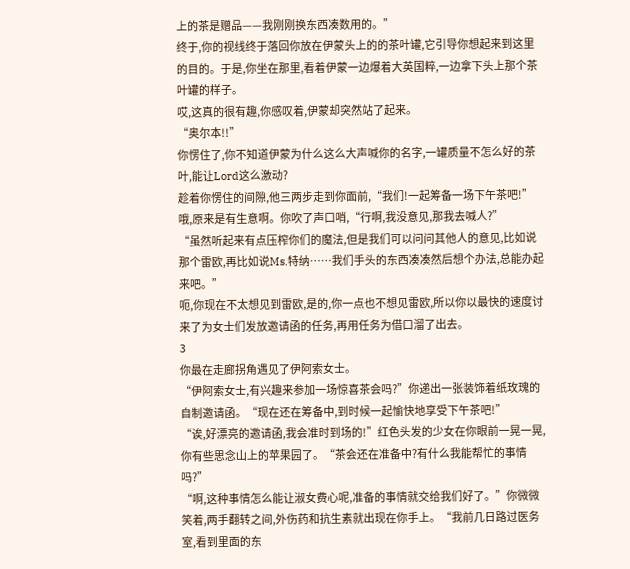上的茶是赠品——我刚刚换东西凑数用的。”
终于,你的视线终于落回你放在伊蒙头上的的茶叶罐,它引导你想起来到这里的目的。于是,你坐在那里,看着伊蒙一边爆着大英国粹,一边拿下头上那个茶叶罐的样子。
哎,这真的很有趣,你感叹着,伊蒙却突然站了起来。
“奥尔本!!”
你愣住了,你不知道伊蒙为什么这么大声喊你的名字,一罐质量不怎么好的茶叶,能让Lord这么激动?
趁着你愣住的间隙,他三两步走到你面前,“我们!一起筹备一场下午茶吧!”
哦,原来是有生意啊。你吹了声口哨,“行啊,我没意见,那我去喊人?”
“虽然听起来有点压榨你们的魔法,但是我们可以问问其他人的意见,比如说那个雷欧,再比如说Ms.特纳……我们手头的东西凑凑然后想个办法,总能办起来吧。”
呃,你现在不太想见到雷欧,是的,你一点也不想见雷欧,所以你以最快的速度讨来了为女士们发放邀请函的任务,再用任务为借口溜了出去。
3
你最在走廊拐角遇见了伊阿索女士。
“伊阿索女士,有兴趣来参加一场惊喜茶会吗?”你递出一张装饰着纸玫瑰的自制邀请函。“现在还在筹备中,到时候一起愉快地享受下午茶吧!”
“诶,好漂亮的邀请函,我会准时到场的!”红色头发的少女在你眼前一晃一晃,你有些思念山上的苹果园了。“茶会还在准备中?有什么我能帮忙的事情吗?”
“啊,这种事情怎么能让淑女费心呢,准备的事情就交给我们好了。”你微微笑着,两手翻转之间,外伤药和抗生素就出现在你手上。“我前几日路过医务室,看到里面的东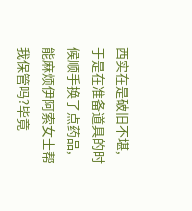西实在是破旧不堪,于是在准备道具的时候顺手换了点药品,能麻烦伊阿索女士帮我保管吗?毕竟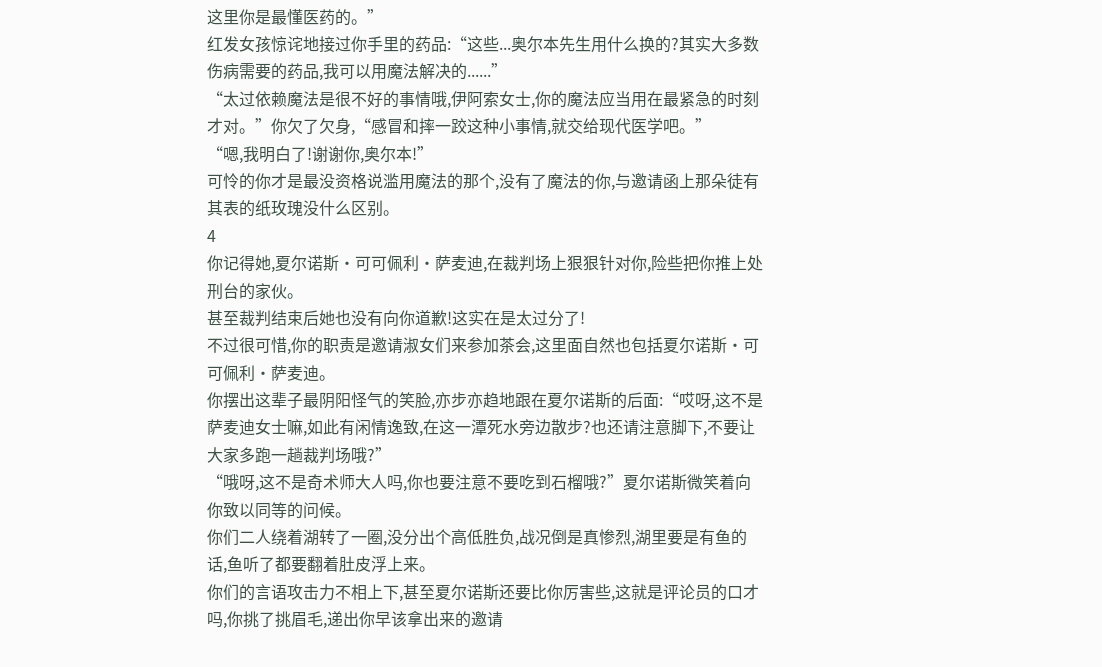这里你是最懂医药的。”
红发女孩惊诧地接过你手里的药品:“这些...奥尔本先生用什么换的?其实大多数伤病需要的药品,我可以用魔法解决的......”
“太过依赖魔法是很不好的事情哦,伊阿索女士,你的魔法应当用在最紧急的时刻才对。”你欠了欠身,“感冒和摔一跤这种小事情,就交给现代医学吧。”
“嗯,我明白了!谢谢你,奥尔本!”
可怜的你才是最没资格说滥用魔法的那个,没有了魔法的你,与邀请函上那朵徒有其表的纸玫瑰没什么区别。
4
你记得她,夏尔诺斯•可可佩利•萨麦迪,在裁判场上狠狠针对你,险些把你推上处刑台的家伙。
甚至裁判结束后她也没有向你道歉!这实在是太过分了!
不过很可惜,你的职责是邀请淑女们来参加茶会,这里面自然也包括夏尔诺斯•可可佩利•萨麦迪。
你摆出这辈子最阴阳怪气的笑脸,亦步亦趋地跟在夏尔诺斯的后面:“哎呀,这不是萨麦迪女士嘛,如此有闲情逸致,在这一潭死水旁边散步?也还请注意脚下,不要让大家多跑一趟裁判场哦?”
“哦呀,这不是奇术师大人吗,你也要注意不要吃到石榴哦?”夏尔诺斯微笑着向你致以同等的问候。
你们二人绕着湖转了一圈,没分出个高低胜负,战况倒是真惨烈,湖里要是有鱼的话,鱼听了都要翻着肚皮浮上来。
你们的言语攻击力不相上下,甚至夏尔诺斯还要比你厉害些,这就是评论员的口才吗,你挑了挑眉毛,递出你早该拿出来的邀请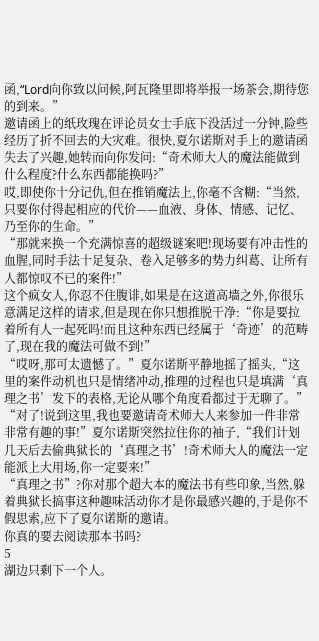函,“Lord向你致以问候,阿瓦隆里即将举报一场茶会,期待您的到来。”
邀请函上的纸玫瑰在评论员女士手底下没活过一分钟,险些经历了折不回去的大灾难。很快,夏尔诺斯对手上的邀请函失去了兴趣,她转而向你发问:“奇术师大人的魔法能做到什么程度?什么东西都能换吗?”
哎,即使你十分记仇,但在推销魔法上,你毫不含糊:“当然,只要你付得起相应的代价——血液、身体、情感、记忆、乃至你的生命。”
“那就来换一个充满惊喜的超级谜案吧!现场要有冲击性的血腥,同时手法十足复杂、卷入足够多的势力纠葛、让所有人都惊叹不已的案件!”
这个疯女人,你忍不住腹诽,如果是在这道高墙之外,你很乐意满足这样的请求,但是现在你只想推脱干净:“你是要拉着所有人一起死吗!而且这种东西已经属于‘奇迹’的范畴了,现在我的魔法可做不到!”
“哎呀,那可太遗憾了。”夏尔诺斯平静地摇了摇头,“这里的案件动机也只是情绪冲动,推理的过程也只是填满‘真理之书’发下的表格,无论从哪个角度看都过于无聊了。”
“对了!说到这里,我也要邀请奇术师大人来参加一件非常非常有趣的事!”夏尔诺斯突然拉住你的袖子,“我们计划几天后去偷典狱长的‘真理之书’!奇术师大人的魔法一定能派上大用场,你一定要来!”
“真理之书”?你对那个超大本的魔法书有些印象,当然,躲着典狱长搞事这种趣味活动你才是你最感兴趣的,于是你不假思索,应下了夏尔诺斯的邀请。
你真的要去阅读那本书吗?
5
湖边只剩下一个人。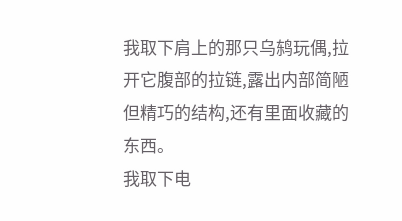我取下肩上的那只乌鸫玩偶,拉开它腹部的拉链,露出内部简陋但精巧的结构,还有里面收藏的东西。
我取下电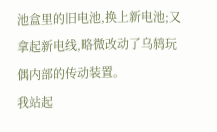池盒里的旧电池,换上新电池;又拿起新电线,略微改动了乌鸫玩偶内部的传动装置。
我站起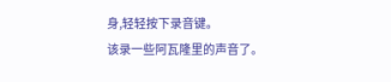身,轻轻按下录音键。
该录一些阿瓦隆里的声音了。